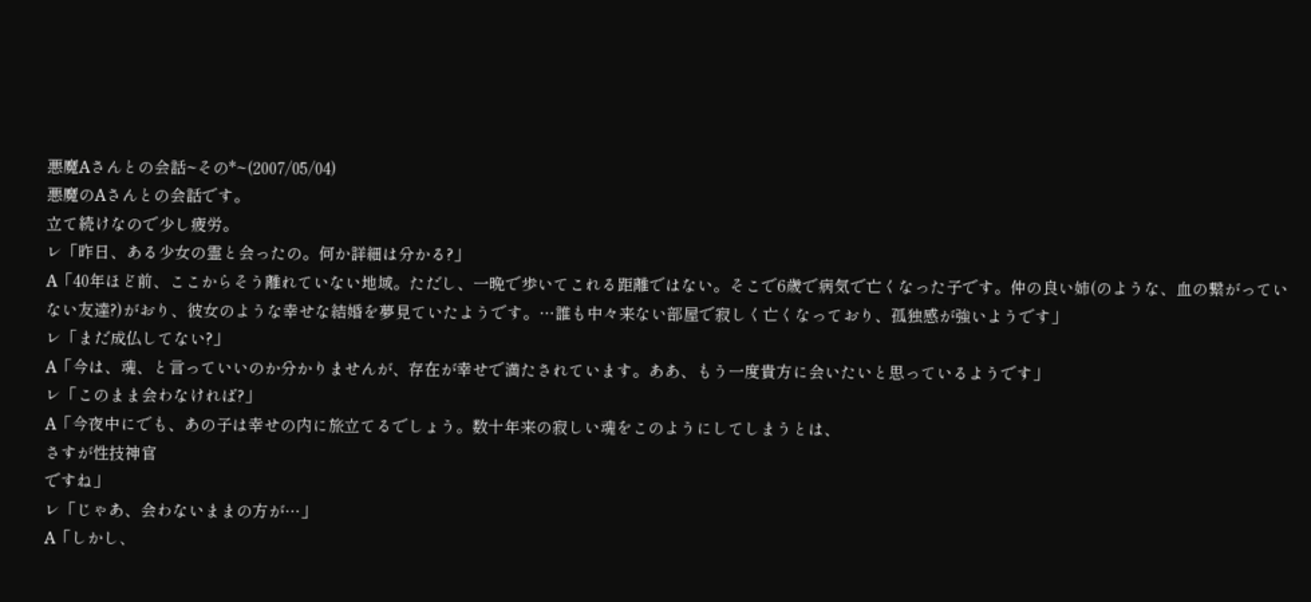悪魔Aさんとの会話~その*~(2007/05/04)
悪魔のAさんとの会話です。
立て続けなので少し疲労。
レ「昨日、ある少女の霊と会ったの。何か詳細は分かる?」
A「40年ほど前、ここからそう離れていない地域。ただし、一晩で歩いてこれる距離ではない。そこで6歳で病気で亡くなった子です。仲の良い姉(のような、血の繋がっていない友達?)がおり、彼女のような幸せな結婚を夢見ていたようです。…誰も中々来ない部屋で寂しく亡くなっており、孤独感が強いようです」
レ「まだ成仏してない?」
A「今は、魂、と言っていいのか分かりませんが、存在が幸せで満たされています。ああ、もう一度貴方に会いたいと思っているようです」
レ「このまま会わなければ?」
A「今夜中にでも、あの子は幸せの内に旅立てるでしょう。数十年来の寂しい魂をこのようにしてしまうとは、
さすが性技神官
ですね」
レ「じゃあ、会わないままの方が…」
A「しかし、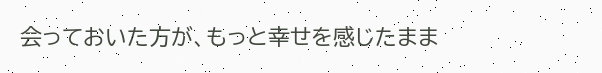会っておいた方が、もっと幸せを感じたまま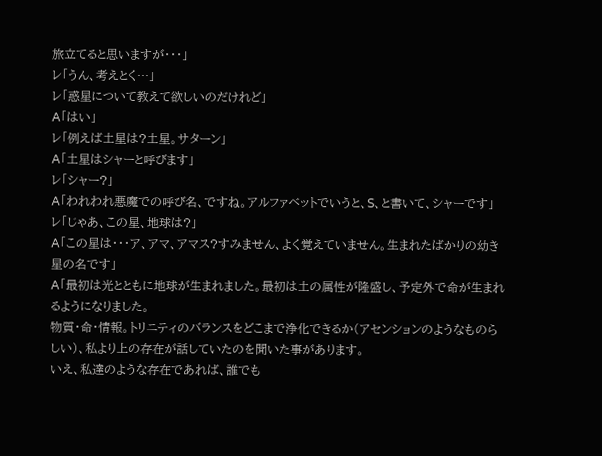旅立てると思いますが・・・」
レ「うん、考えとく…」
レ「惑星について教えて欲しいのだけれど」
A「はい」
レ「例えば土星は?土星。サターン」
A「土星はシャーと呼びます」
レ「シャー?」
A「われわれ悪魔での呼び名、ですね。アルファベットでいうと、S、と書いて、シャーです」
レ「じゃあ、この星、地球は?」
A「この星は・・・ア、アマ、アマス?すみません、よく覚えていません。生まれたばかりの幼き星の名です」
A「最初は光とともに地球が生まれました。最初は土の属性が隆盛し、予定外で命が生まれるようになりました。
物質・命・情報。トリニティのバランスをどこまで浄化できるか(アセンションのようなものらしい)、私より上の存在が話していたのを聞いた事があります。
いえ、私達のような存在であれば、誰でも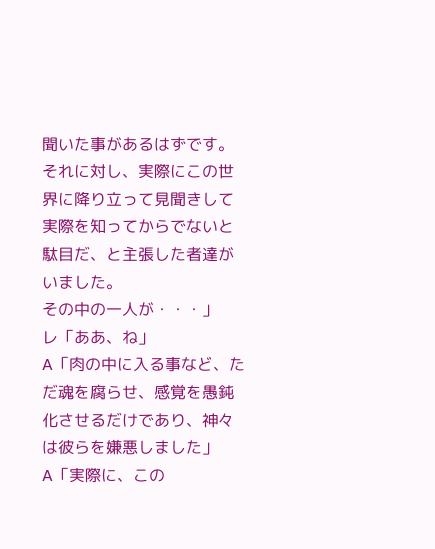聞いた事があるはずです。
それに対し、実際にこの世界に降り立って見聞きして実際を知ってからでないと駄目だ、と主張した者達がいました。
その中の一人が・・・」
レ「ああ、ね」
A「肉の中に入る事など、ただ魂を腐らせ、感覚を愚鈍化させるだけであり、神々は彼らを嫌悪しました」
A「実際に、この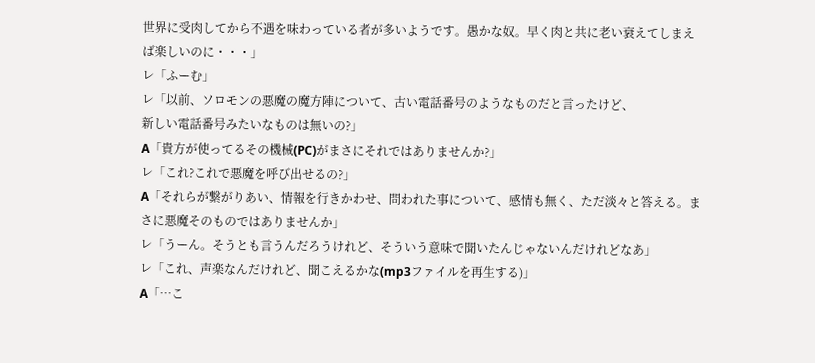世界に受肉してから不遇を味わっている者が多いようです。愚かな奴。早く肉と共に老い衰えてしまえば楽しいのに・・・」
レ「ふーむ」
レ「以前、ソロモンの悪魔の魔方陣について、古い電話番号のようなものだと言ったけど、
新しい電話番号みたいなものは無いの?」
A「貴方が使ってるその機械(PC)がまさにそれではありませんか?」
レ「これ?これで悪魔を呼び出せるの?」
A「それらが繋がりあい、情報を行きかわせ、問われた事について、感情も無く、ただ淡々と答える。まさに悪魔そのものではありませんか」
レ「うーん。そうとも言うんだろうけれど、そういう意味で聞いたんじゃないんだけれどなあ」
レ「これ、声楽なんだけれど、聞こえるかな(mp3ファイルを再生する)」
A「…こ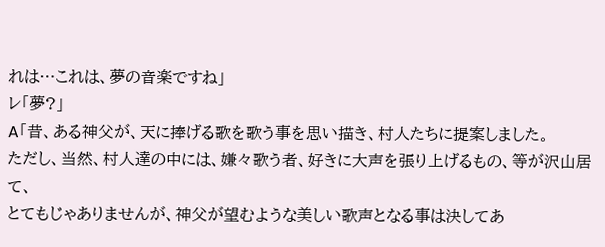れは…これは、夢の音楽ですね」
レ「夢?」
A「昔、ある神父が、天に捧げる歌を歌う事を思い描き、村人たちに提案しました。
ただし、当然、村人達の中には、嫌々歌う者、好きに大声を張り上げるもの、等が沢山居て、
とてもじゃありませんが、神父が望むような美しい歌声となる事は決してあ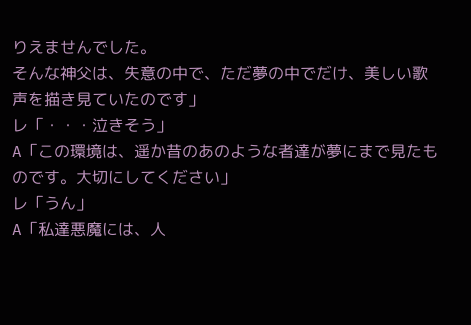りえませんでした。
そんな神父は、失意の中で、ただ夢の中でだけ、美しい歌声を描き見ていたのです」
レ「・・・泣きそう」
A「この環境は、遥か昔のあのような者達が夢にまで見たものです。大切にしてください」
レ「うん」
A「私達悪魔には、人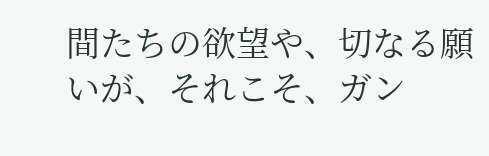間たちの欲望や、切なる願いが、それこそ、ガン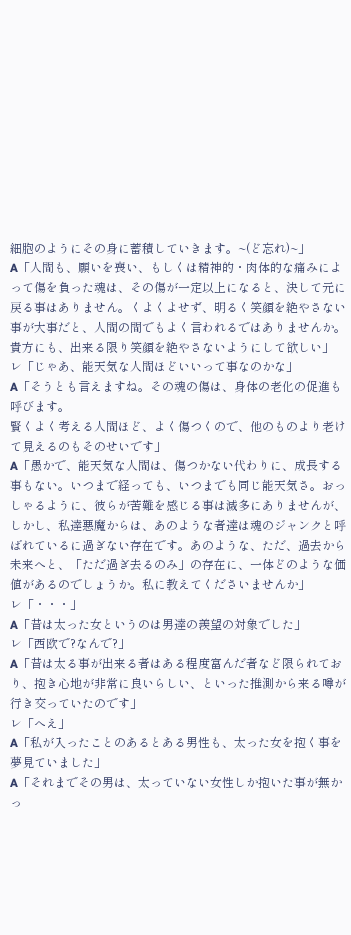細胞のようにその身に蓄積していきます。~(ど忘れ)~」
A「人間も、願いを喪い、もしくは精神的・肉体的な痛みによって傷を負った魂は、その傷が一定以上になると、決して元に戻る事はありません。くよくよせず、明るく笑顔を絶やさない事が大事だと、人間の間でもよく言われるではありませんか。貴方にも、出来る限り笑顔を絶やさないようにして欲しい」
レ「じゃあ、能天気な人間ほどいいって事なのかな」
A「そうとも言えますね。その魂の傷は、身体の老化の促進も呼びます。
賢くよく考える人間ほど、よく傷つくので、他のものより老けて見えるのもそのせいです」
A「愚かで、能天気な人間は、傷つかない代わりに、成長する事もない。いつまで経っても、いつまでも同じ能天気さ。おっしゃるように、彼らが苦難を感じる事は滅多にありませんが、しかし、私達悪魔からは、あのような者達は魂のジャンクと呼ばれているに過ぎない存在です。あのような、ただ、過去から未来へと、「ただ過ぎ去るのみ」の存在に、一体どのような価値があるのでしょうか。私に教えてくださいませんか」
レ「・・・」
A「昔は太った女というのは男達の羨望の対象でした」
レ「西欧で?なんで?」
A「昔は太る事が出来る者はある程度富んだ者など限られており、抱き心地が非常に良いらしい、といった推測から来る噂が行き交っていたのです」
レ「へえ」
A「私が入ったことのあるとある男性も、太った女を抱く事を夢見ていました」
A「それまでその男は、太っていない女性しか抱いた事が無かっ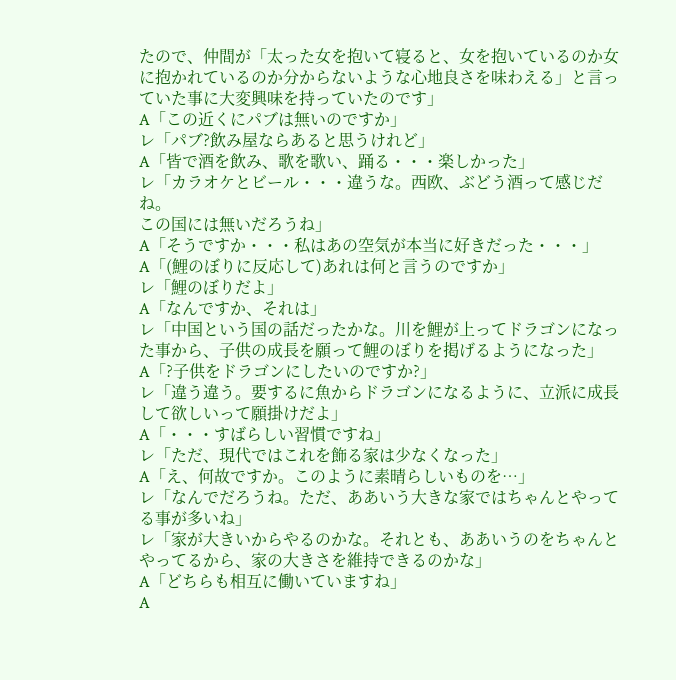たので、仲間が「太った女を抱いて寝ると、女を抱いているのか女に抱かれているのか分からないような心地良さを味わえる」と言っていた事に大変興味を持っていたのです」
A「この近くにパブは無いのですか」
レ「パブ?飲み屋ならあると思うけれど」
A「皆で酒を飲み、歌を歌い、踊る・・・楽しかった」
レ「カラオケとビール・・・違うな。西欧、ぶどう酒って感じだね。
この国には無いだろうね」
A「そうですか・・・私はあの空気が本当に好きだった・・・」
A「(鯉のぼりに反応して)あれは何と言うのですか」
レ「鯉のぼりだよ」
A「なんですか、それは」
レ「中国という国の話だったかな。川を鯉が上ってドラゴンになった事から、子供の成長を願って鯉のぼりを掲げるようになった」
A「?子供をドラゴンにしたいのですか?」
レ「違う違う。要するに魚からドラゴンになるように、立派に成長して欲しいって願掛けだよ」
A「・・・すばらしい習慣ですね」
レ「ただ、現代ではこれを飾る家は少なくなった」
A「え、何故ですか。このように素晴らしいものを…」
レ「なんでだろうね。ただ、ああいう大きな家ではちゃんとやってる事が多いね」
レ「家が大きいからやるのかな。それとも、ああいうのをちゃんとやってるから、家の大きさを維持できるのかな」
A「どちらも相互に働いていますね」
A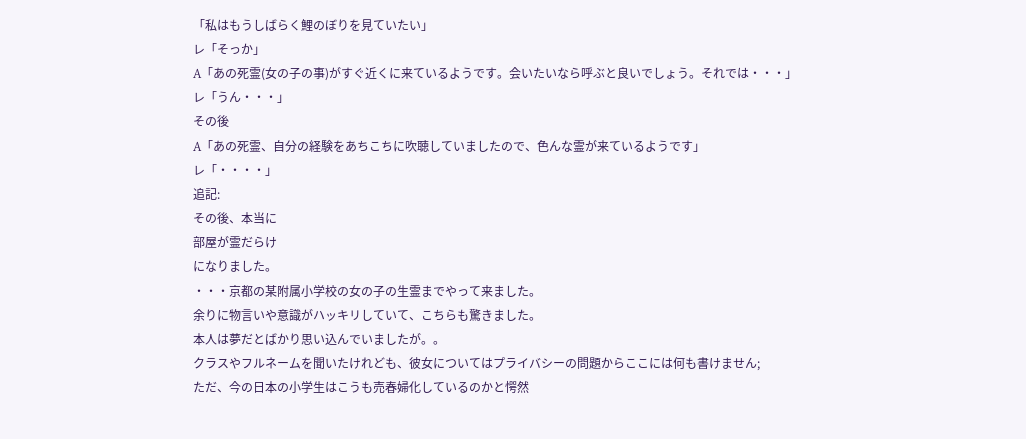「私はもうしばらく鯉のぼりを見ていたい」
レ「そっか」
A「あの死霊(女の子の事)がすぐ近くに来ているようです。会いたいなら呼ぶと良いでしょう。それでは・・・」
レ「うん・・・」
その後
A「あの死霊、自分の経験をあちこちに吹聴していましたので、色んな霊が来ているようです」
レ「・・・・」
追記:
その後、本当に
部屋が霊だらけ
になりました。
・・・京都の某附属小学校の女の子の生霊までやって来ました。
余りに物言いや意識がハッキリしていて、こちらも驚きました。
本人は夢だとばかり思い込んでいましたが。。
クラスやフルネームを聞いたけれども、彼女についてはプライバシーの問題からここには何も書けません;
ただ、今の日本の小学生はこうも売春婦化しているのかと愕然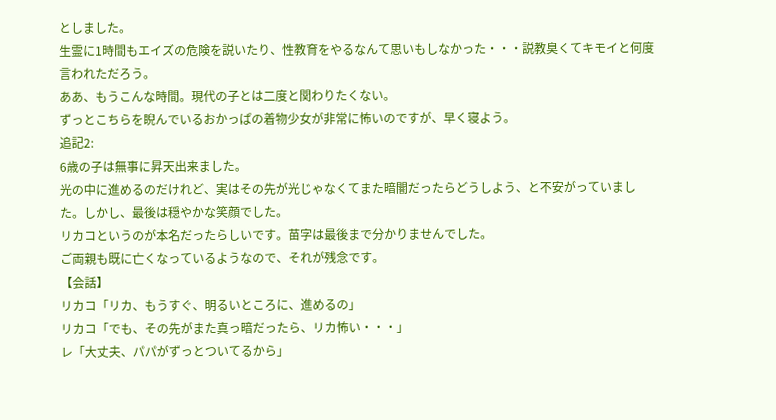としました。
生霊に1時間もエイズの危険を説いたり、性教育をやるなんて思いもしなかった・・・説教臭くてキモイと何度言われただろう。
ああ、もうこんな時間。現代の子とは二度と関わりたくない。
ずっとこちらを睨んでいるおかっぱの着物少女が非常に怖いのですが、早く寝よう。
追記2:
6歳の子は無事に昇天出来ました。
光の中に進めるのだけれど、実はその先が光じゃなくてまた暗闇だったらどうしよう、と不安がっていました。しかし、最後は穏やかな笑顔でした。
リカコというのが本名だったらしいです。苗字は最後まで分かりませんでした。
ご両親も既に亡くなっているようなので、それが残念です。
【会話】
リカコ「リカ、もうすぐ、明るいところに、進めるの」
リカコ「でも、その先がまた真っ暗だったら、リカ怖い・・・」
レ「大丈夫、パパがずっとついてるから」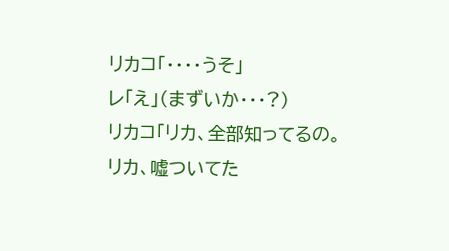リカコ「・・・・うそ」
レ「え」(まずいか・・・?)
リカコ「リカ、全部知ってるの。リカ、嘘ついてた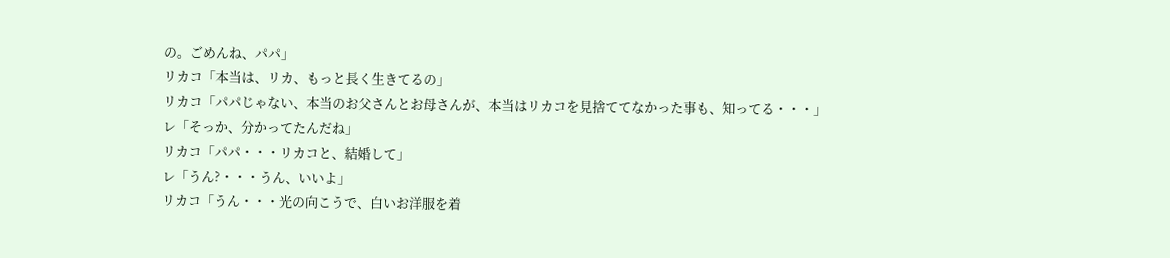の。ごめんね、パパ」
リカコ「本当は、リカ、もっと長く生きてるの」
リカコ「パパじゃない、本当のお父さんとお母さんが、本当はリカコを見捨ててなかった事も、知ってる・・・」
レ「そっか、分かってたんだね」
リカコ「パパ・・・リカコと、結婚して」
レ「うん?・・・うん、いいよ」
リカコ「うん・・・光の向こうで、白いお洋服を着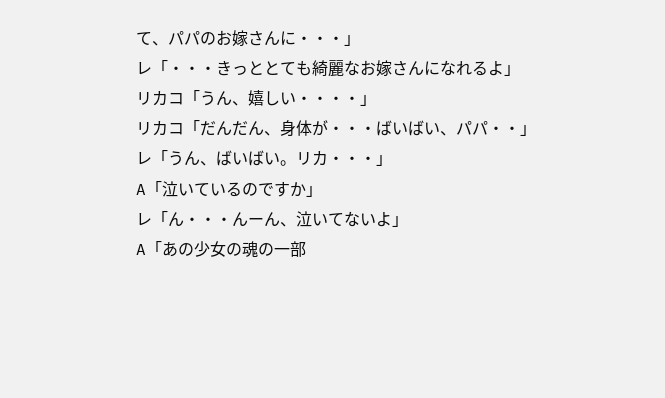て、パパのお嫁さんに・・・」
レ「・・・きっととても綺麗なお嫁さんになれるよ」
リカコ「うん、嬉しい・・・・」
リカコ「だんだん、身体が・・・ばいばい、パパ・・」
レ「うん、ばいばい。リカ・・・」
A「泣いているのですか」
レ「ん・・・んーん、泣いてないよ」
A「あの少女の魂の一部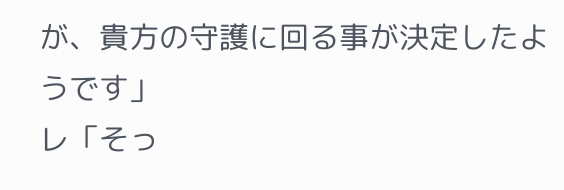が、貴方の守護に回る事が決定したようです」
レ「そっ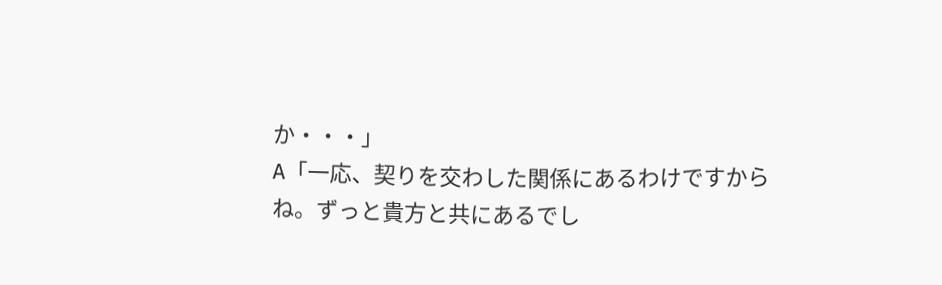か・・・」
A「一応、契りを交わした関係にあるわけですからね。ずっと貴方と共にあるでし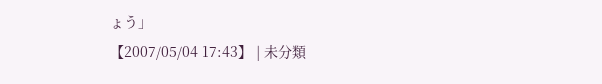ょう」
【2007/05/04 17:43】 | 未分類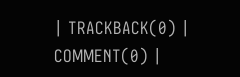| TRACKBACK(0) | COMMENT(0) |